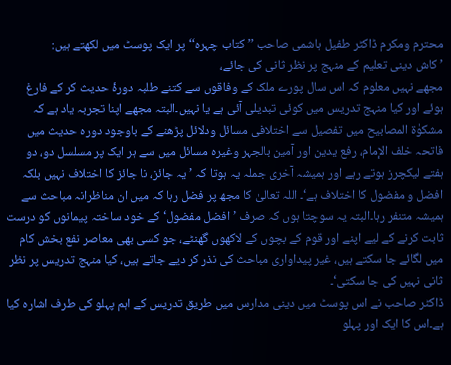محترم ومکرم ڈاکٹر طفیل ہاشمی صاحب ’’کتاب چہرہ‘‘ پر ایک پوسٹ میں لکھتے ہیں:
’ کاش دینی تعلیم کے منہج پر نظر ثانی کی جائے،
مجھے نہیں معلوم کہ اس سال پورے ملک کے وفاقوں سے کتنے طلبہ دورۂ حدیث کر کے فارغ ہوئے اور کیا منہج تدریس میں کوئی تبدیلی آئی ہے یا نہیں۔البتہ مجھے اپنا تجربہ یاد ہے کہ مشکوٰۃ المصابیح میں تفصیل سے اختلافی مسائل ودلائل پڑھنے کے باوجود دورہ حدیث میں فاتحہ خلف الإمام، رفع یدین اور آمین بالجہر وغیرہ مسائل میں سے ہر ایک پر مسلسل دو، دو ہفتے لیکچرز ہوتے رہے اور ہمیشہ آخری جملہ یہ ہوتا کہ ’یہ جائز، نا جائز کا اختلاف نہیں بلکہ افضل و مفضول کا اختلاف ہے‘۔ اللہ تعالیٰ کا مجھ پر فضل رہا کہ میں ان مناظرانہ مباحث سے ہمیشہ متنفر رہا۔البتہ یہ سوچتا ہوں کہ صرف ’افضل مفضول‘ کے خود ساختہ پیمانوں کو درست ثابت کرنے کے لیے اپنے اور قوم کے بچوں کے لاکھوں گھنٹے، جو کسی بھی معاصر نفع بخش کام میں لگائے جا سکتے ہیں، غیر پیداواری مباحث کی نذر کر دیے جاتے ہیں، کیا منہج تدریس پر نظر ثانی نہیں کی جا سکتی‘۔
ڈاکٹر صاحب نے اس پوسٹ میں دینی مدارس میں طریق تدریس کے اہم پہلو کی طرف اشارہ کیا ہے۔اس کا ایک اور پہلو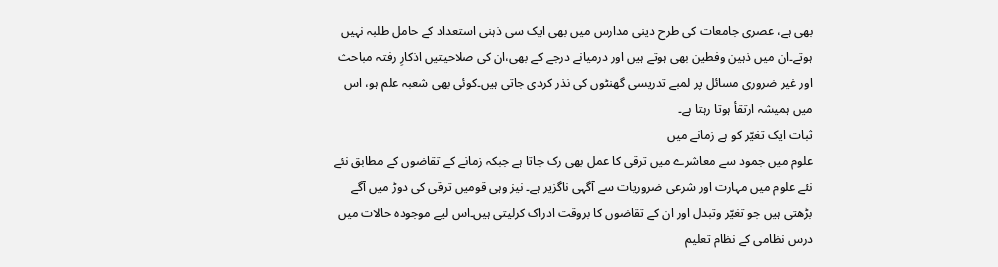بھی ہے، عصری جامعات کی طرح دینی مدارس میں بھی ایک سی ذہنی استعداد کے حامل طلبہ نہیں ہوتے۔ان میں ذہین وفطین بھی ہوتے ہیں اور درمیانے درجے کے بھی،ان کی صلاحیتیں اذکارِ رفتہ مباحث اور غیر ضروری مسائل پر لمبے تدریسی گھنٹوں کی نذر کردی جاتی ہیں۔کوئی بھی شعبہ علم ہو، اس میں ہمیشہ ارتقأ ہوتا رہتا ہے۔
ثبات ایک تغیّر کو ہے زمانے میں
علوم میں جمود سے معاشرے میں ترقی کا عمل بھی رک جاتا ہے جبکہ زمانے کے تقاضوں کے مطابق نئے نئے علوم میں مہارت اور شرعی ضروریات سے آگہی ناگزیر ہے۔ نیز وہی قومیں ترقی کی دوڑ میں آگے بڑھتی ہیں جو تغیّر وتبدل اور ان کے تقاضوں کا بروقت ادراک کرلیتی ہیں۔اس لیے موجودہ حالات میں درس نظامی کے نظام تعلیم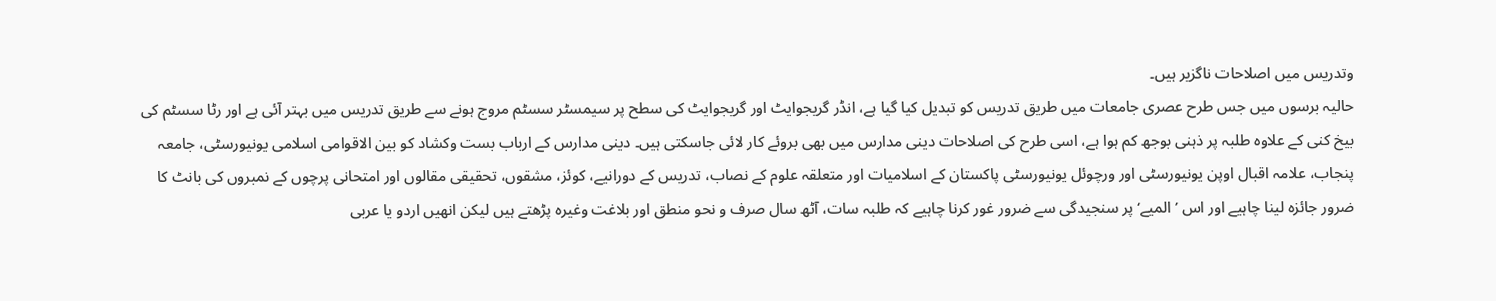وتدریس میں اصلاحات ناگزیر ہیں۔
حالیہ برسوں میں جس طرح عصری جامعات میں طریق تدریس کو تبدیل کیا گیا ہے، انڈر گریجوایٹ اور گریجوایٹ کی سطح پر سیمسٹر سسٹم مروج ہونے سے طریق تدریس میں بہتر آئی ہے اور رٹا سسٹم کی بیخ کنی کے علاوہ طلبہ پر ذہنی بوجھ کم ہوا ہے، اسی طرح کی اصلاحات دینی مدارس میں بھی بروئے کار لائی جاسکتی ہیں۔ دینی مدارس کے ارباب بست وکشاد کو بین الاقوامی اسلامی یونیورسٹی، جامعہ پنجاب، علامہ اقبال اوپن یونیورسٹی اور ورچوئل یونیورسٹی پاکستان کے اسلامیات اور متعلقہ علوم کے نصاب، تدریس کے دورانیے، کوئز، مشقوں، تحقیقی مقالوں اور امتحانی پرچوں کے نمبروں کی بانٹ کا ضرور جائزہ لینا چاہیے اور اس ’المیے‘ پر سنجیدگی سے ضرور غور کرنا چاہیے کہ طلبہ سات، آٹھ سال صرف و نحو منطق اور بلاغت وغیرہ پڑھتے ہیں لیکن انھیں اردو یا عربی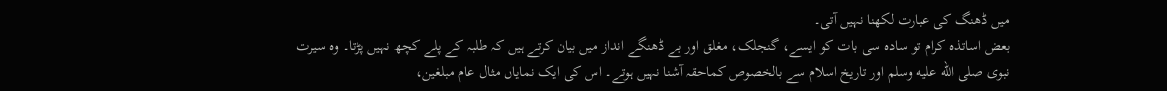میں ڈھنگ کی عبارت لکھنا نہیں آتی۔
بعض اساتذہ کرام تو سادہ سی بات کو ایسے، گنجلک، مغلق اور بے ڈھنگے انداز میں بیان کرتے ہیں کہ طلبہ کے پلے کچھ نہیں پڑتا۔ وہ سیرت نبوی صلى الله عليه وسلم اور تاریخ اسلام سے بالخصوص کماحقہ آشنا نہیں ہوتے۔ اس کی ایک نمایاں مثال عام مبلغین،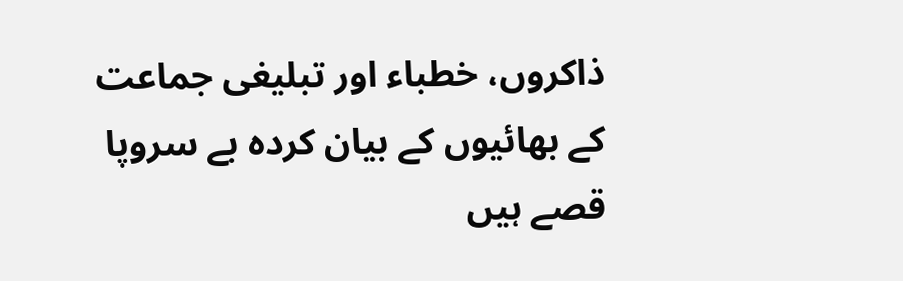ذاکروں، خطباء اور تبلیغی جماعت کے بھائیوں کے بیان کردہ بے سروپا قصے ہیں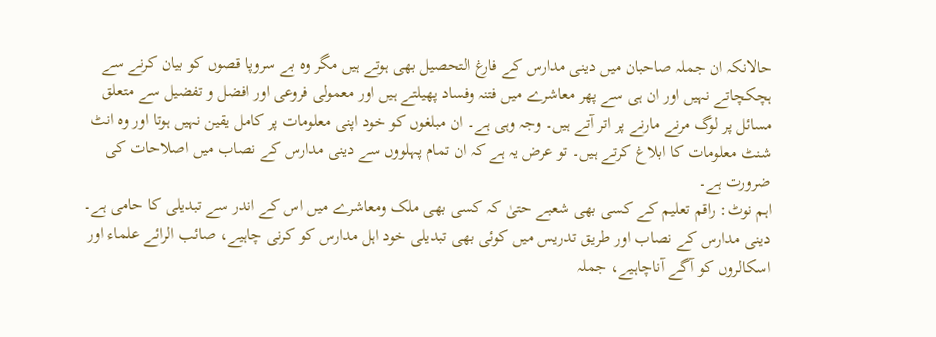حالانکہ ان جملہ صاحبان میں دینی مدارس کے فارغ التحصیل بھی ہوتے ہیں مگر وہ بے سروپا قصوں کو بیان کرنے سے ہچکچاتے نہیں اور ان ہی سے پھر معاشرے میں فتنہ وفساد پھیلتے ہیں اور معمولی فروعی اور افضل و تفضیل سے متعلق مسائل پر لوگ مرنے مارنے پر اتر آتے ہیں۔ وجہ وہی ہے۔ ان مبلغوں کو خود اپنی معلومات پر کامل یقین نہیں ہوتا اور وہ انٹ شنٹ معلومات کا ابلاغ کرتے ہیں۔ تو عرض یہ ہے کہ ان تمام پہلووں سے دینی مدارس کے نصاب میں اصلاحات کی ضرورت ہے۔
اہم نوٹ: راقم تعلیم کے کسی بھی شعبے حتیٰ کہ کسی بھی ملک ومعاشرے میں اس کے اندر سے تبدیلی کا حامی ہے۔ دینی مدارس کے نصاب اور طریق تدریس میں کوئی بھی تبدیلی خود اہل مدارس کو کرنی چاہیے، صائب الرائے علماء اور اسکالروں کو آگے آناچاہیے، جملہ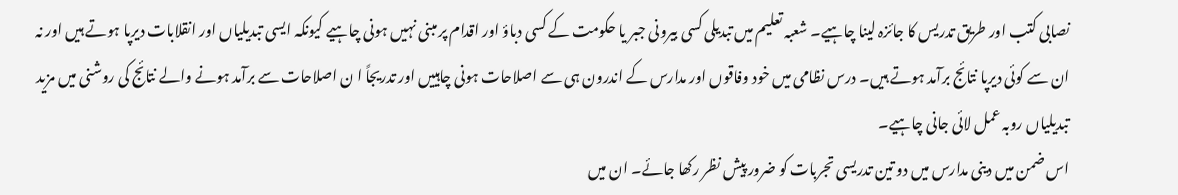نصابی کتب اور طریق تدریس کا جائزہ لینا چاہیے۔ شعبہ تعلیم میں تبدیلی کسی بیرونی جبر یا حکومت کے کسی دباؤ اور اقدام پر مبنی نہیں ہونی چاہیے کیونکہ ایسی تبدیلیاں اور انقلابات دیرپا ہوتے ہیں اور نہ ان سے کوئی دیرپا نتائج برآمد ہوتے ہیں۔ درس نظامی میں خود وفاقوں اور مدارس کے اندرون ہی سے اصلاحات ہونی چاہییں اور تدریجاً ا ن اصلاحات سے برآمد ہونے والے نتائج کی روشنی میں مزید تبدیلیاں روبہ عمل لائی جانی چاہیے۔
اس ضمن میں دینی مدارس میں دو تین تدریسی تجربات کو ضرور پیش نظر رکھا جائے۔ ان میں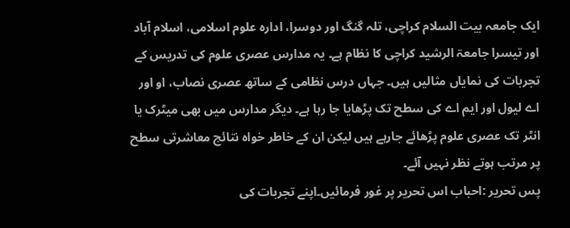ایک جامعہ بیت السلام کراچی، تلہ گنگ اور دوسرا، ادارہ علوم اسلامی، اسلام آباد اور تیسرا جامعۃ الرشید کراچی کا نظام ہے۔ یہ مدارس عصری علوم کی تدریس کے تجربات کی نمایاں مثالیں ہیں۔ جہاں درس نظامی کے ساتھ عصری نصاب، او اور اے لیول اور ایم اے کی سطح تک پڑھایا جا رہا ہے۔ دیگر مدارس میں بھی میٹرک یا انٹر تک عصری علوم پڑھائے جارہے ہیں لیکن ان کے خاطر خواہ نتائج معاشرتی سطح پر مرتب ہوتے نظر نہیں آئے۔
پس تحریر :احباب اس تحریر پر غور فرمائیں۔اپنے تجربات کی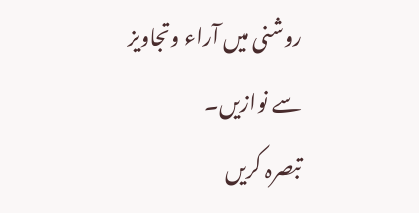روشنی میں آراء وتجاویز سے نوازیں۔
تبصرہ کریں